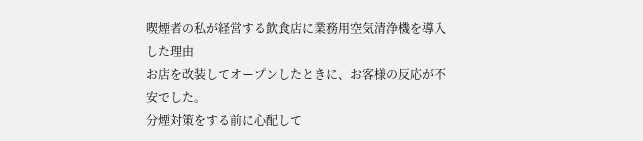喫煙者の私が経営する飲食店に業務用空気清浄機を導入した理由
お店を改装してオープンしたときに、お客様の反応が不安でした。
分煙対策をする前に心配して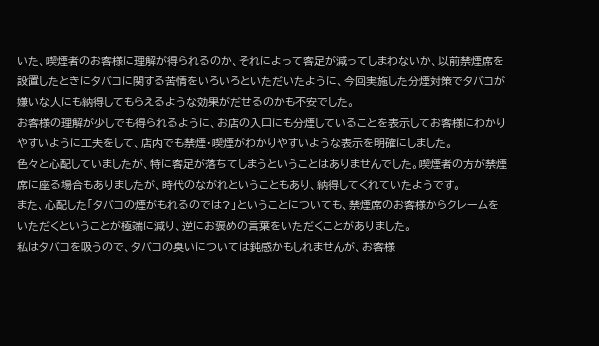いた、喫煙者のお客様に理解が得られるのか、それによって客足が減ってしまわないか、以前禁煙席を設置したときにタバコに関する苦情をいろいろといただいたように、今回実施した分煙対策でタバコが嫌いな人にも納得してもらえるような効果がだせるのかも不安でした。
お客様の理解が少しでも得られるように、お店の入口にも分煙していることを表示してお客様にわかりやすいように工夫をして、店内でも禁煙・喫煙がわかりやすいような表示を明確にしました。
色々と心配していましたが、特に客足が落ちてしまうということはありませんでした。喫煙者の方が禁煙席に座る場合もありましたが、時代のながれということもあり、納得してくれていたようです。
また、心配した「タバコの煙がもれるのでは?」ということについても、禁煙席のお客様からクレームをいただくということが極端に減り、逆にお褒めの言葉をいただくことがありました。
私はタバコを吸うので、タバコの臭いについては鈍感かもしれませんが、お客様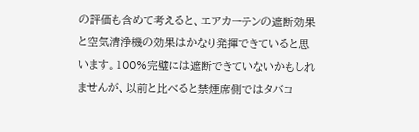の評価も含めて考えると、エアカーテンの遮断効果と空気清浄機の効果はかなり発揮できていると思います。100%完璧には遮断できていないかもしれませんが、以前と比べると禁煙席側ではタバコ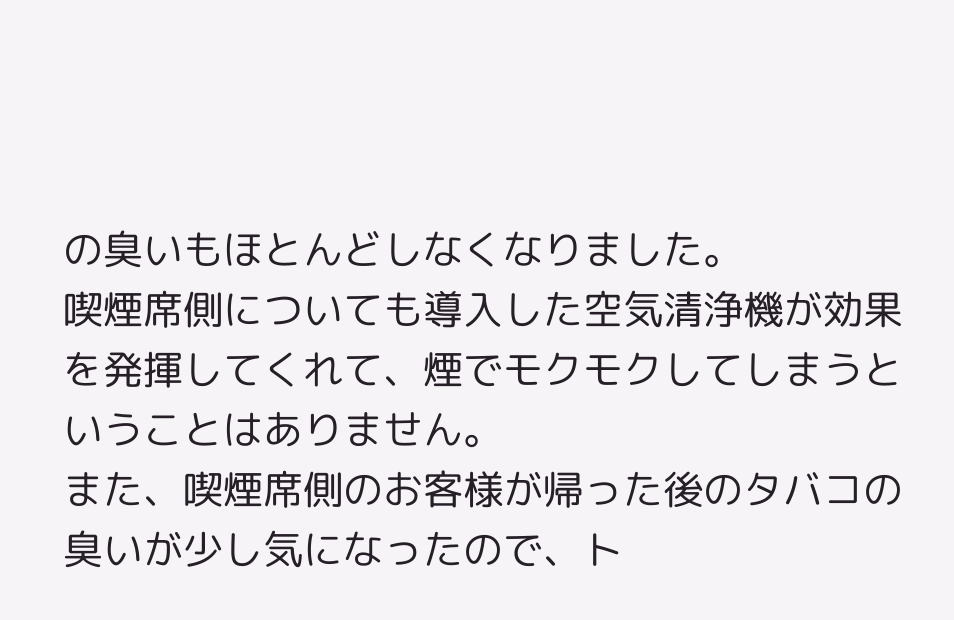の臭いもほとんどしなくなりました。
喫煙席側についても導入した空気清浄機が効果を発揮してくれて、煙でモクモクしてしまうということはありません。
また、喫煙席側のお客様が帰った後のタバコの臭いが少し気になったので、ト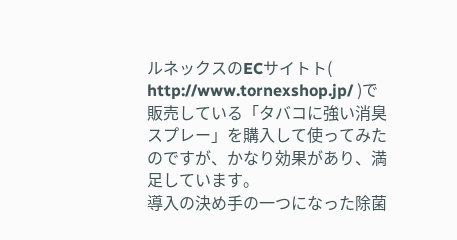ルネックスのECサイトト( http://www.tornexshop.jp/ )で販売している「タバコに強い消臭スプレー」を購入して使ってみたのですが、かなり効果があり、満足しています。
導入の決め手の一つになった除菌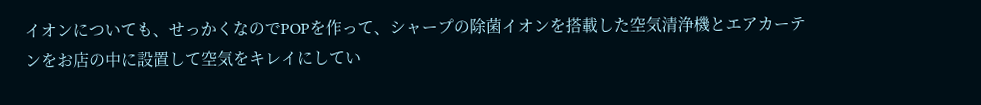イオンについても、せっかくなのでPOPを作って、シャープの除菌イオンを搭載した空気清浄機とエアカーテンをお店の中に設置して空気をキレイにしてい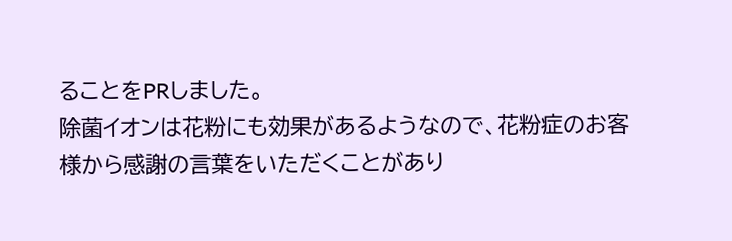ることをPRしました。
除菌イオンは花粉にも効果があるようなので、花粉症のお客様から感謝の言葉をいただくことがあり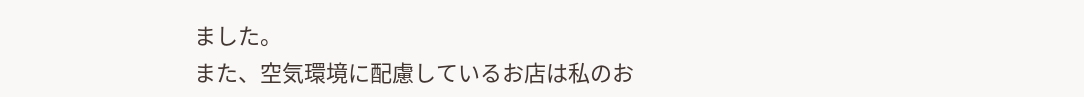ました。
また、空気環境に配慮しているお店は私のお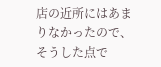店の近所にはあまりなかったので、そうした点で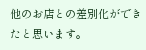他のお店との差別化ができたと思います。